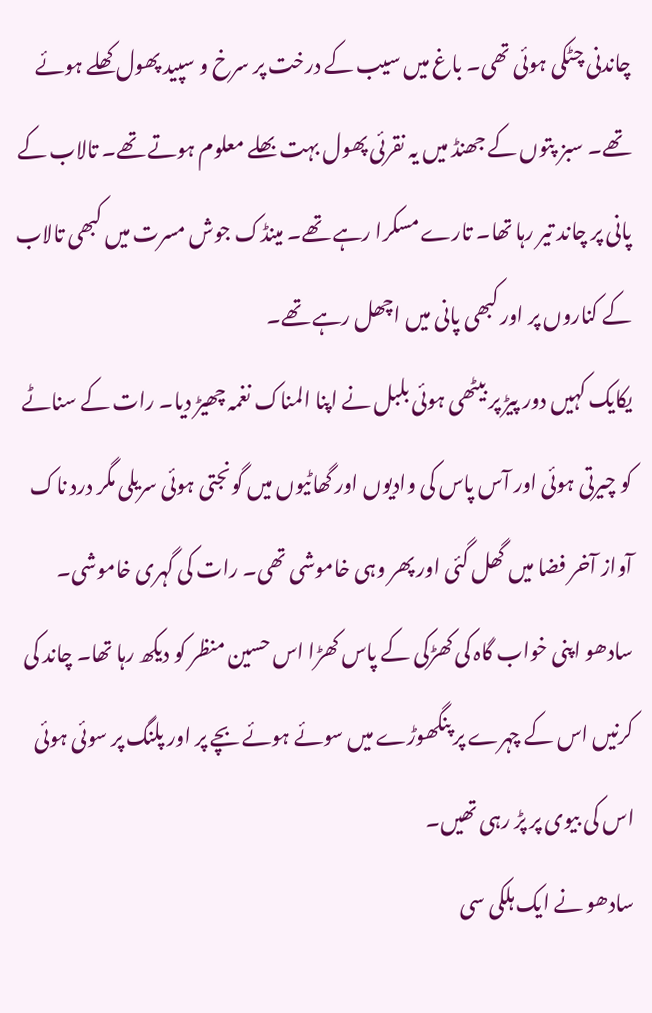چاندنی چٹکی ہوئی تھی۔ باغ میں سیب کے درخت پر سرخ و سپید پھول کھلے ہوئے تھے۔ سبز پتوں کے جھنڈ میں یہ نقرئی پھول بہت بھلے معلوم ہوتے تھے۔ تالاب کے پانی پر چاند تیر رہا تھا۔ تارے مسکرا رہے تھے۔ مینڈک جوش مسرت میں کبھی تالاب کے کناروں پر اور کبھی پانی میں اچھل رہے تھے۔
یکایک کہیں دور پیڑ پر بیٹھی ہوئی بلبل نے اپنا المناک نغمہ چھیڑ دیا۔ رات کے سناٹے کو چیرتی ہوئی اور آس پاس کی وادیوں اور گھاٹیوں میں گونجتی ہوئی سریلی مگر درد ناک آواز آخر فضا میں گھل گئی اور پھر وہی خاموشی تھی۔ رات کی گہری خاموشی۔
سادھو اپنی خواب گاہ کی کھڑکی کے پاس کھڑا اس حسین منظر کو دیکھ رہا تھا۔ چاند کی کرنیں اس کے چہرے پر پنگھوڑے میں سوئے ہوئے بچے پر اور پلنگ پر سوئی ہوئی اس کی بیوی پر پڑ رہی تھیں۔
سادھو نے ایک ہلکی سی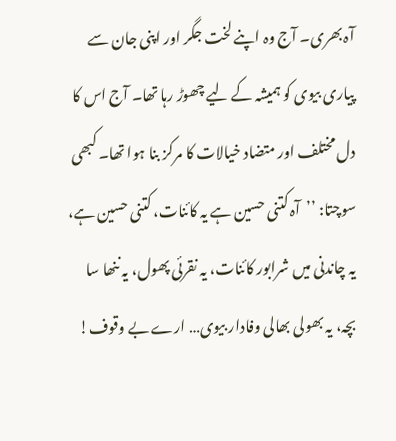آہ بھری۔ آج وہ اپنے لخت جگر اور اپنی جان سے پیاری بیوی کو ہمیشہ کے لیے چھوڑ رہا تھا۔ آج اس کا دل مختلف اور متضاد خیالات کا مرکز بنا ہوا تھا۔ کبھی سوچتا: ’’آہ کتنی حسین ہے یہ کائنات، کتنی حسین ہے، یہ چاندنی میں شرابور کائنات، یہ نقرئی پھول، یہ ننھا سا بچہ، یہ بھولی بھالی وفادار بیوی… ارے بے وقوف!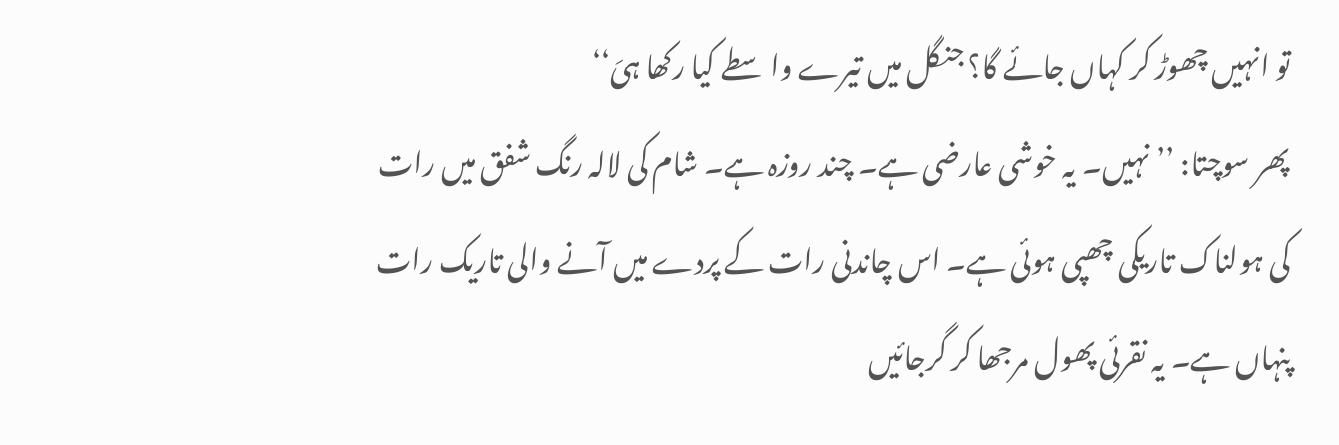تو انہیں چھوڑ کر کہاں جائے گا؟ جنگل میں تیرے واسطے کیا رکھا ہیَ‘‘
پھر سوچتا: ’’نہیں۔ یہ خوشی عارضی ہے۔ چند روزہ ہے۔ شام کی لالہ رنگ شفق میں رات کی ہولناک تاریکی چھپی ہوئی ہے۔ اس چاندنی رات کے پردے میں آنے والی تاریک رات پنہاں ہے۔ یہ نقرئی پھول مرجھا کر گرجائیں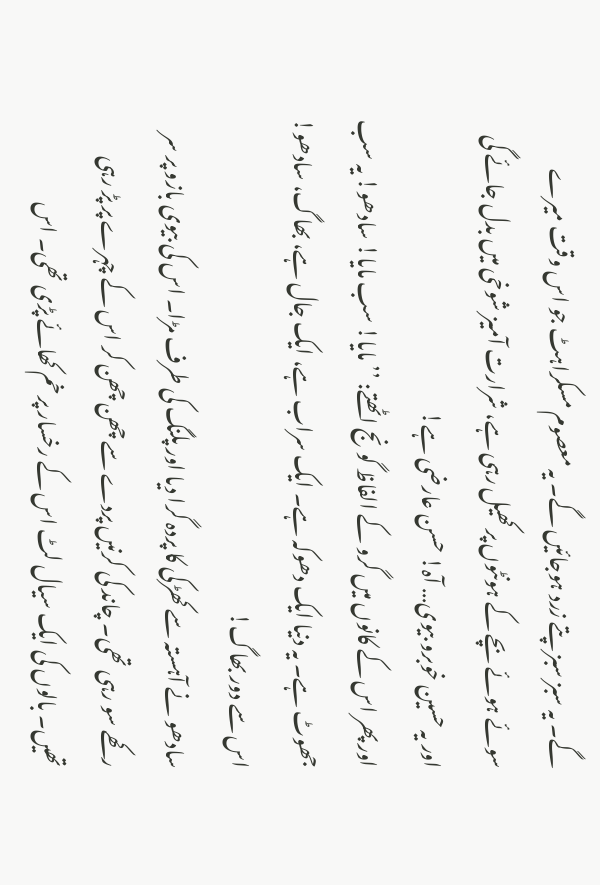گے۔ یہ سبز سبز پتے زرد ہوجائیں گے۔ یہ معصوم مسکراہٹ جو اس وقت میرے سوئے ہوئے بچے کے ہونٹوں پر کھیل رہی ہے، شرارت آمیز شوخی میں بدل جائے گی اور یہ حسین خوبرو بیوی… آہ! حسن عارضی ہے!
اور پھر اس کے کانوں میں گرو کے الفاظ گونج اٹھتے: ’’مایا! سب مایا! سادھو! یہ سب جھوٹ ہے۔ یہ دنیا ایک دھوکہ ہے۔ ایک سراب ہے، ایک جال ہے، بھاگ، سادھو! اس سے دور بھاگ!
سادھو نے آہستہ سے کھڑکی کا پردہ گرا دیا اور پلنگ کی طرف مڑا۔ اس کی بیوی بازو پر سر رکھے سو رہی تھی۔ چاند کی کرنیں پردے سے چھن چھن کر اس کے چہرے پر پڑ رہی تھیں۔ بالوں کی ایک سیال لٹ اس کے رخسار پر خم کھائے پڑی تھی۔ اس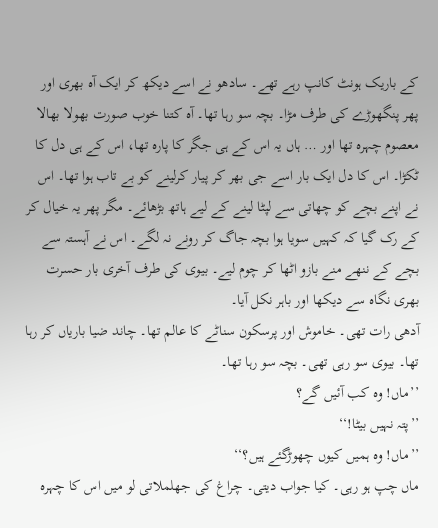کے باریک ہونٹ کانپ رہے تھے۔ سادھو نے اسے دیکھ کر ایک آہ بھری اور پھر پنگھوڑے کی طرف مڑا۔ بچہ سو رہا تھا۔ آہ کتنا خوب صورت بھولا بھالا معصوم چہرہ تھا اور … ہاں یہ اس کے ہی جگر کا پارہ تھا، اس کے ہی دل کا ٹکڑا۔ اس کا دل ایک بار اسے جی بھر کر پیار کرلینے کو بے تاب ہوا تھا۔ اس نے اپنے بچے کو چھاتی سے لپٹا لینے کے لیے ہاتھ بڑھائے۔ مگر پھر یہ خیال کر کے رک گیا کہ کہیں سویا ہوا بچہ جاگ کر رونے نہ لگے۔ اس نے آہستہ سے بچے کے ننھے منے بازو اٹھا کر چوم لیے۔ بیوی کی طرف آخری بار حسرت بھری نگاہ سے دیکھا اور باہر نکل آیا۔
آدھی رات تھی۔ خاموش اور پرسکون سناٹے کا عالم تھا۔ چاند ضیا باریاں کر رہا تھا۔ بیوی سو رہی تھی۔ بچہ سو رہا تھا۔
’’ماں! وہ کب آئیں گے؟
’’پتہ نہیں بیٹا!‘‘
’’ماں! وہ ہمیں کیوں چھوڑگئے ہیں؟‘‘
ماں چپ ہو رہی۔ کیا جواب دیتی۔ چراغ کی جھلملاتی لو میں اس کا چہرہ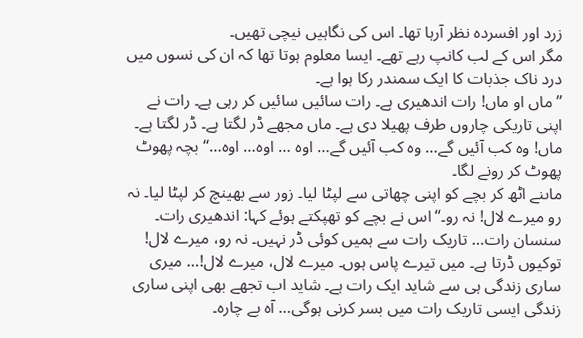زرد اور افسردہ نظر آرہا تھا۔ اس کی نگاہیں نیچی تھیں۔
مگر اس کے لب کانپ رہے تھے۔ ایسا معلوم ہوتا تھا کہ ان کی نسوں میں درد ناک جذبات کا ایک سمندر رکا ہوا ہے۔
’’ماں او ماں! رات اندھیری ہے۔ رات سائیں سائیں کر رہی ہے۔ رات نے اپنی تاریکی چاروں طرف پھیلا دی ہے۔ ماں مجھے ڈر لگتا ہے۔ ڈر لگتا ہے۔ ماں! وہ کب آئیں گے… وہ کب آئیں گے… اوہ … اوہ… اوہ…‘‘ بچہ پھوٹ پھوٹ کر رونے لگا۔
ماںنے اٹھ کر بچے کو اپنی چھاتی سے لپٹا لیا۔ زور سے بھینچ کر لپٹا لیا۔ نہ رو میرے لال! نہ رو۔‘‘ اس نے بچے کو تھپکتے ہوئے کہا: اندھیری رات۔ سنسان رات… تاریک رات سے ہمیں کوئی ڈر نہیں۔ نہ رو، میرے لال! توکیوں ڈرتا ہے۔ میں تیرے پاس ہوں۔ میرے لال، میرے لال!… میری ساری زندگی ہی سے شاید ایک رات ہے۔ شاید اب تجھے بھی اپنی ساری زندگی ایسی تاریک رات میں بسر کرنی ہوگی… آہ بے چارہ۔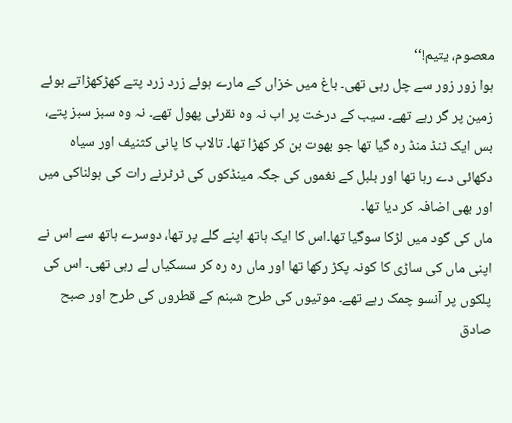معصوم، یتیم!‘‘
ہوا زور زور سے چل رہی تھی۔ باغ میں خزاں کے مارے ہوئے زرد زرد پتے کھڑکھڑاتے ہوئے زمین پر گر رہے تھے۔ سیب کے درخت پر اب نہ وہ نقرئی پھول تھے۔ نہ وہ سبز سبز پتے، بس ایک ٹنڈ منڈ رہ گیا تھا جو بھوت بن کر کھڑا تھا۔ تالاب کا پانی کثنیف اور سیاہ دکھائی دے رہا تھا اور بلبل کے نغموں کی جگہ مینڈکوں کی ٹرٹرنے رات کی ہولناکی میں اور بھی اضافہ کر دیا تھا۔
ماں کی گود میں لڑکا سوگیا تھا۔اس کا ایک ہاتھ اپنے گلے پر تھا، دوسرے ہاتھ سے اس نے اپنی ماں کی ساڑی کا کونہ پکڑ رکھا تھا اور ماں رہ رہ کر سسکیاں لے رہی تھی۔ اس کی پلکوں پر آنسو چمک رہے تھے۔ موتیوں کی طرح شبنم کے قطروں کی طرح اور صبح صادق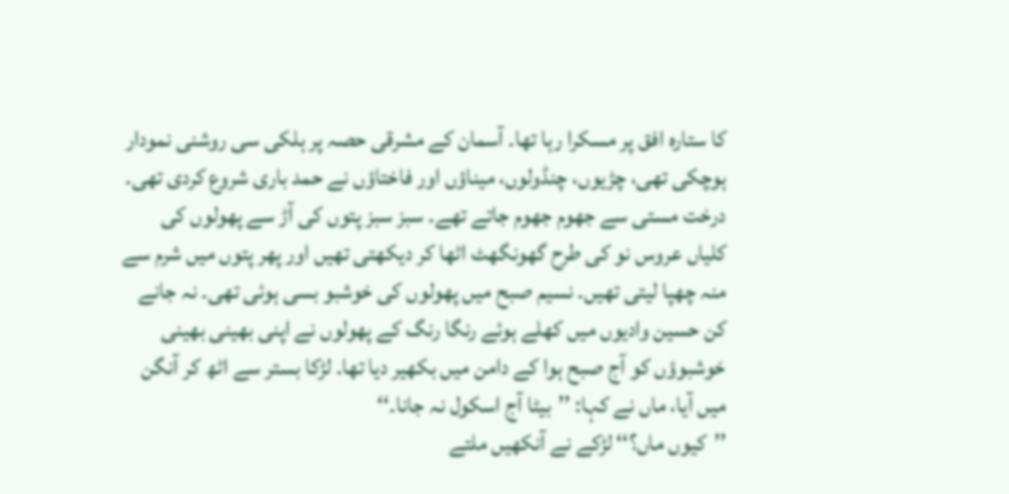کا ستارہ افق پر مسکرا رہا تھا۔ آسمان کے مشرقی حصہ پر ہلکی سی روشنی نمودار ہوچکی تھی، چڑیوں، چنڈولوں، میناؤں اور فاختاؤں نے حمد باری شروع کردی تھی۔ درخت مستی سے جھوم جھوم جاتے تھے۔ سبز سبز پتوں کی آڑ سے پھولوں کی کلیاں عروس نو کی طرح گھونگھٹ اٹھا کر دیکھتی تھیں اور پھر پتوں میں شرم سے منہ چھپا لیتی تھیں۔ نسیم صبح میں پھولوں کی خوشبو بسی ہوئی تھی۔ نہ جانے کن حسین وادیوں میں کھلے ہوئے رنگا رنگ کے پھولوں نے اپنی بھینی بھینی خوشبوؤں کو آج صبح ہوا کے دامن میں بکھیر دیا تھا۔ لڑکا بستر سے اٹھ کر آنگن میں آیا، ماں نے کہا: ’’بیٹا آج اسکول نہ جانا۔‘‘
’’کیوں ماں؟‘‘ لڑکے نے آنکھیں ملتے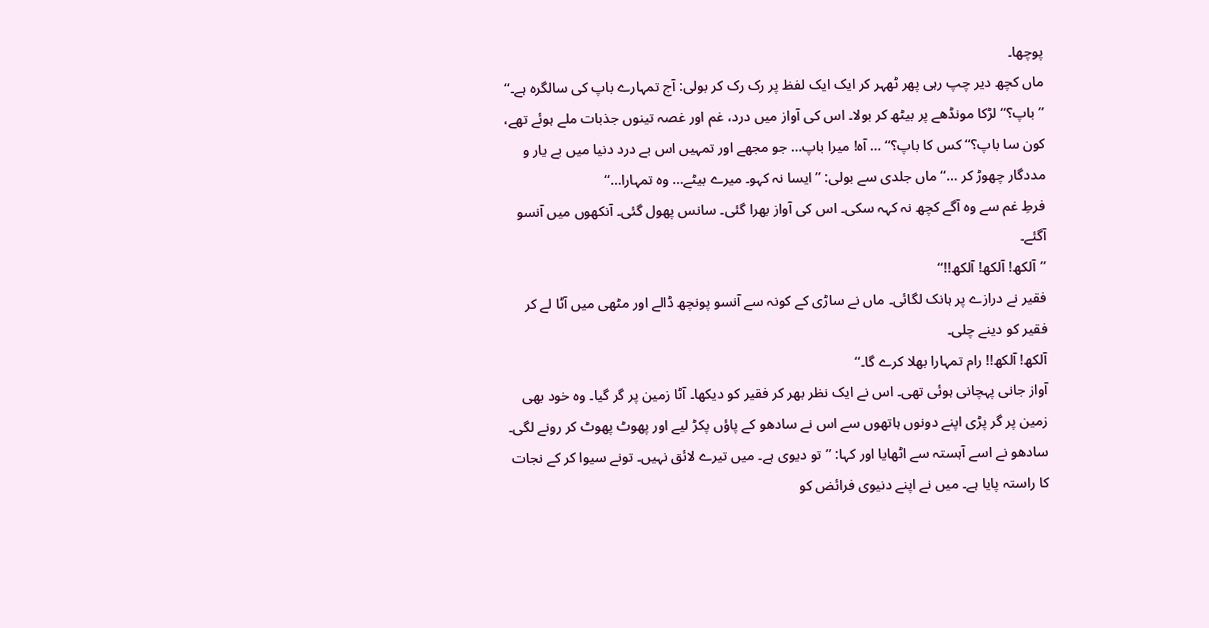پوچھا۔
ماں کچھ دیر چپ رہی پھر ٹھہر کر ایک ایک لفظ پر رک رک کر بولی: آج تمہارے باپ کی سالگرہ ہے۔‘‘
’’باپ؟‘‘ لڑکا مونڈھے پر بیٹھ کر بولا۔ اس کی آواز میں درد، غم اور غصہ تینوں جذبات ملے ہوئے تھے، کون سا باپ؟‘‘ کس کا باپ؟‘‘ … آہ! میرا باپ… جو مجھے اور تمہیں اس بے درد دنیا میں بے یار و مددگار چھوڑ کر …‘‘ ماں جلدی سے بولی: ’’ایسا نہ کہو۔ میرے بیٹے… وہ تمہارا…‘‘
فرطِ غم سے وہ آگے کچھ نہ کہہ سکی۔ اس کی آواز بھرا گئی۔ سانس پھول گئی۔ آنکھوں میں آنسو آگئے۔
’’آلکھ! آلکھ! آلکھ!!‘‘
فقیر نے درازے پر ہانک لگائی۔ ماں نے ساڑی کے کونہ سے آنسو پونچھ ڈالے اور مٹھی میں آٹا لے کر فقیر کو دینے چلی۔
آلکھ! آلکھ!! رام تمہارا بھلا کرے گا۔‘‘
آواز جانی پہچانی ہوئی تھی۔ اس نے ایک نظر بھر کر فقیر کو دیکھا۔ آٹا زمین پر گر گیا۔ وہ خود بھی زمین پر گر پڑی اپنے دونوں ہاتھوں سے اس نے سادھو کے پاؤں پکڑ لیے اور پھوٹ پھوٹ کر رونے لگی۔
سادھو نے اسے آہستہ سے اٹھایا اور کہا: ’’تو دیوی ہے۔ میں تیرے لائق نہیں۔ تونے سیوا کر کے نجات کا راستہ پایا ہے۔ میں نے اپنے دنیوی فرائض کو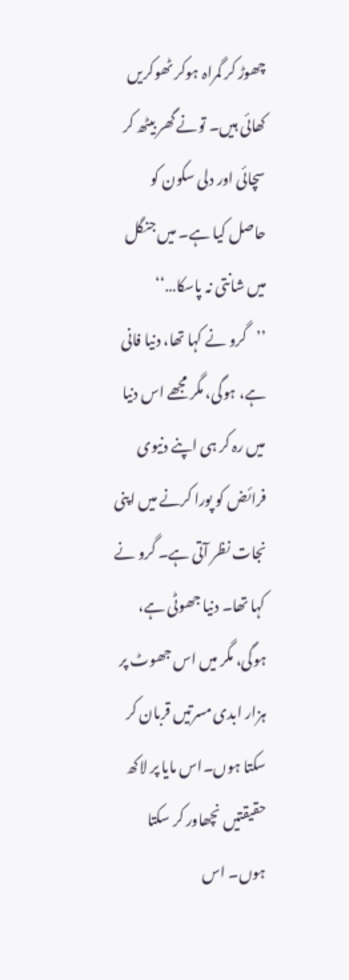چھوڑ کر گمراہ ہوکر ٹھوکریں کھائی ہیں۔ تونے گھر بیٹھ کر سچائی اور دلی سکون کو حاصل کیا ہے۔ میں جنگل میں شانتی نہ پاسکا…‘‘
’’گرو نے کہا تھا، دنیا فانی ہے، ہوگی، مگر مجھے اس دنیا میں رہ کر ہی اپنے دنیوی فرائض کو پورا کرنے میں اپنی نجات نظر آتی ہے۔ گرو نے کہا تھا۔ دنیا جھوٹی ہے، ہوگی، مگر میں اس جھوٹ پر ہزار ابدی مسرتیں قربان کر سکتا ہوں۔اس مایا پر لاکھ حقیقتیں نچھاور کر سکتا ہوں۔ اس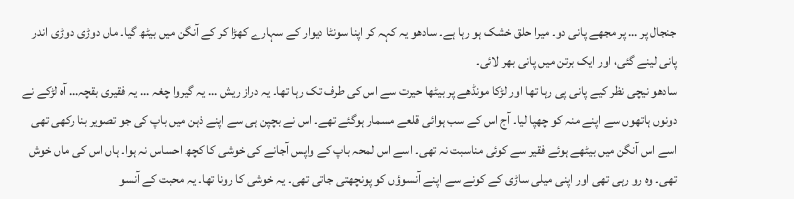جنجال پر … پر مجھے پانی دو۔ میرا حلق خشک ہو رہا ہے۔ سادھو یہ کہہ کر اپنا سونٹا دیوار کے سہارے کھڑا کر کے آنگن میں بیٹھ گیا۔ ماں دوڑی دوڑی اندر پانی لینے گئی، اور ایک برتن میں پانی بھر لائی۔
سادھو نیچی نظر کیے پانی پی رہا تھا اور لڑکا مونڈھے پر بیٹھا حیرت سے اس کی طرف تک رہا تھا۔ یہ دراز ریش … یہ گیروا چغہ … یہ فقیری بقچہ… آہ لڑکے نے دونوں ہاتھوں سے اپنے منہ کو چھپا لیا۔ آج اس کے سب ہوائی قلعے مسمار ہوگئے تھے۔ اس نے بچپن ہی سے اپنے ذہن میں باپ کی جو تصویر بنا رکھی تھی اسے اس آنگن میں بیٹھے ہوئے فقیر سے کوئی مناسبت نہ تھی۔ اسے اس لمحہ باپ کے واپس آجانے کی خوشی کا کچھ احساس نہ ہوا۔ ہاں اس کی ماں خوش تھی۔ وہ رو رہی تھی اور اپنی میلی ساڑی کے کونے سے اپنے آنسوؤں کو پونچھتی جاتی تھی۔ یہ خوشی کا رونا تھا۔ یہ محبت کے آنسو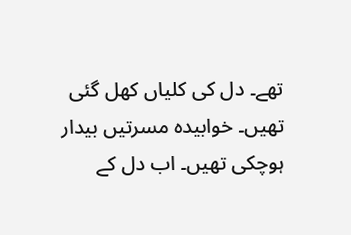تھے۔ دل کی کلیاں کھل گئی تھیں۔ خوابیدہ مسرتیں بیدار ہوچکی تھیں۔ اب دل کے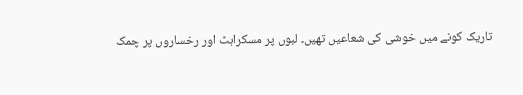تاریک کونے میں خوشی کی شعاعیں تھیں۔ لبوں پر مسکراہٹ اور رخساروں پر چمک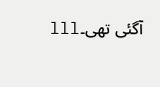آگئی تھی۔lll